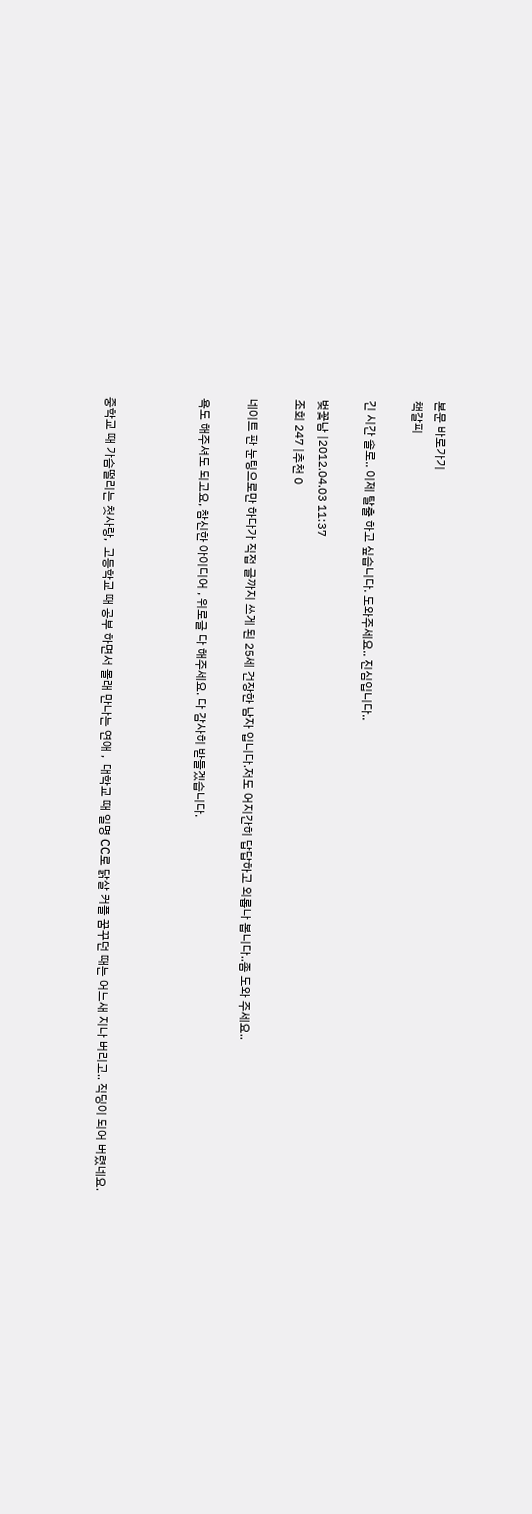본문 바로가기
책갈피

긴 시간 솔로.. 이제 탈출 하고 싶습니다. 도와주세요.. 진심입니다..

벚꽃남 |2012.04.03 11:37
조회 247 |추천 0

네이트 판 눈팅으로만 하다가 직접 글까지 쓰게 된 25세 건장한 남자 입니다.저도 어지간히 답답하고 외롭나 봅니다..좀 도와 주세요..

욕도 해주셔도 되고요, 참신한 아이디어 , 위로글 다 해주세요. 다 감사히 받들겠습니다.



중학교 때 가슴떨리는 첫사랑,  고등학교 때 공부 하면서 몰래 만나는 연애 ,  대학교 때 일명 CC로 닭살 커플 꿈꾸던 때는 어느새 지나 버리고.. 직딩이 되어 버렸네요.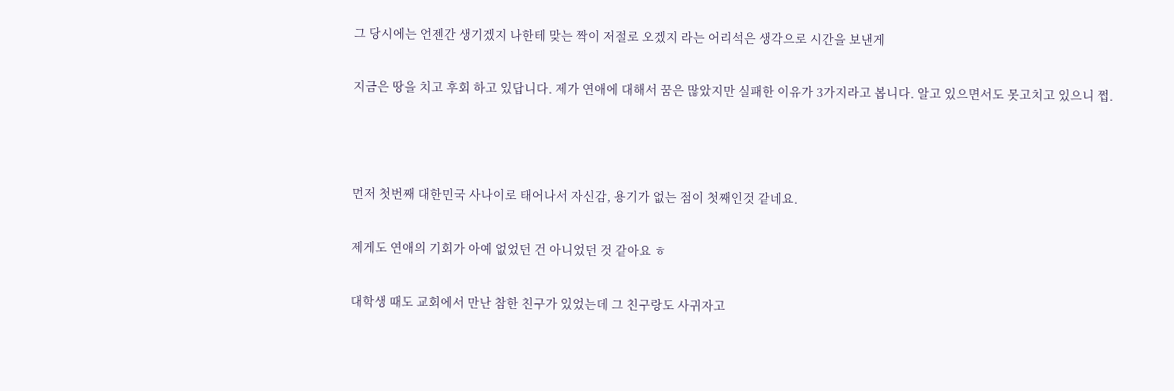그 당시에는 언젠간 생기겠지 나한테 맞는 짝이 저절로 오겠지 라는 어리석은 생각으로 시간을 보낸게

지금은 땅을 치고 후회 하고 있답니다. 제가 연애에 대해서 꿈은 많았지만 실패한 이유가 3가지라고 봅니다. 알고 있으면서도 못고치고 있으니 쩝.



먼저 첫번째 대한민국 사나이로 태어나서 자신감, 용기가 없는 점이 첫째인것 같네요.

제게도 연애의 기회가 아예 없었던 건 아니었던 것 같아요 ㅎ

대학생 때도 교회에서 만난 참한 친구가 있었는데 그 친구랑도 사귀자고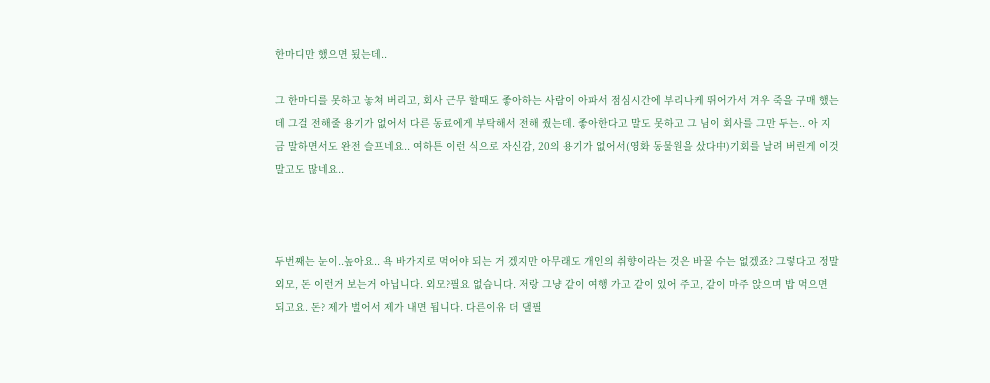한마디만 했으면 됬는데..

그 한마디를 못하고 놓쳐 버리고, 회사 근무 할때도 좋아하는 사람이 아파서 점심시간에 부리나케 뛰어가서 겨우 죽을 구매 했는데 그걸 전해줄 용기가 없어서 다른 동료에게 부탁해서 전해 줬는데. 좋아한다고 말도 못하고 그 님이 회사를 그만 두는.. 아 지금 말하면서도 완전 슬프네요.. 여하튼 이런 식으로 자신감, 20의 용기가 없어서(영화 동물원을 샀다中)기회를 날려 버린게 이것 말고도 많네요..



두번째는 눈이..높아요.. 욕 바가지로 먹어야 되는 거 겠지만 아무래도 개인의 취향이라는 것은 바꿀 수는 없겠죠? 그렇다고 정말 외모, 돈 이런거 보는거 아닙니다. 외모?필요 없습니다. 저랑 그냥 같이 여행 가고 같이 있어 주고, 같이 마주 앉으며 밥 먹으면 되고요. 돈? 제가 벌어서 제가 내면 됩니다. 다른이유 더 댈필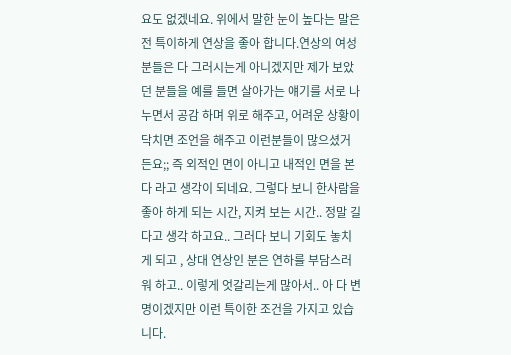요도 없겠네요. 위에서 말한 눈이 높다는 말은 전 특이하게 연상을 좋아 합니다.연상의 여성분들은 다 그러시는게 아니겠지만 제가 보았던 분들을 예를 들면 살아가는 얘기를 서로 나누면서 공감 하며 위로 해주고, 어려운 상황이 닥치면 조언을 해주고 이런분들이 많으셨거든요;; 즉 외적인 면이 아니고 내적인 면을 본다 라고 생각이 되네요. 그렇다 보니 한사람을 좋아 하게 되는 시간, 지켜 보는 시간.. 정말 길다고 생각 하고요.. 그러다 보니 기회도 놓치게 되고 , 상대 연상인 분은 연하를 부담스러워 하고.. 이렇게 엇갈리는게 많아서.. 아 다 변명이겠지만 이런 특이한 조건을 가지고 있습니다.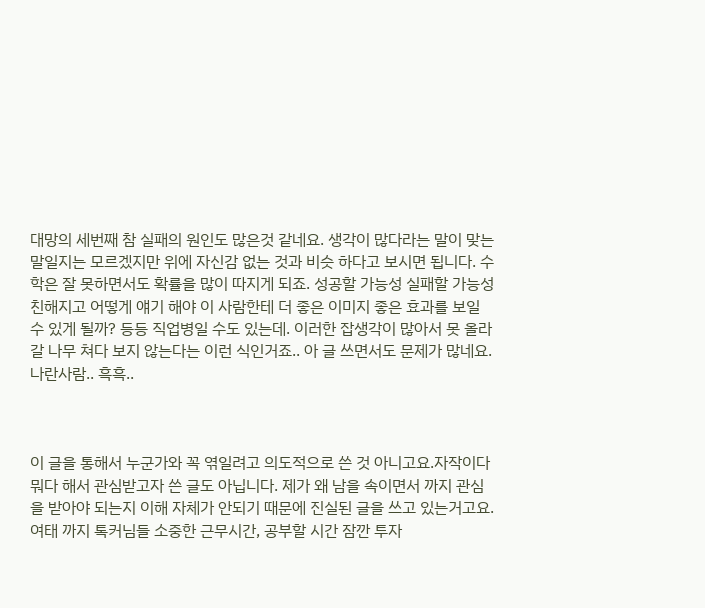대망의 세번째 참 실패의 원인도 많은것 같네요. 생각이 많다라는 말이 맞는 말일지는 모르겠지만 위에 자신감 없는 것과 비슷 하다고 보시면 됩니다. 수학은 잘 못하면서도 확률을 많이 따지게 되죠. 성공할 가능성 실패할 가능성 친해지고 어떻게 얘기 해야 이 사람한테 더 좋은 이미지 좋은 효과를 보일 수 있게 될까? 등등 직업병일 수도 있는데. 이러한 잡생각이 많아서 못 올라갈 나무 쳐다 보지 않는다는 이런 식인거죠.. 아 글 쓰면서도 문제가 많네요. 나란사람.. 흑흑..



이 글을 통해서 누군가와 꼭 엮일려고 의도적으로 쓴 것 아니고요.자작이다 뭐다 해서 관심받고자 쓴 글도 아닙니다. 제가 왜 남을 속이면서 까지 관심을 받아야 되는지 이해 자체가 안되기 때문에 진실된 글을 쓰고 있는거고요. 여태 까지 톡커님들 소중한 근무시간, 공부할 시간 잠깐 투자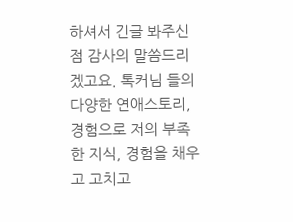하셔서 긴글 봐주신점 감사의 말씀드리겠고요. 톡커님 들의 다양한 연애스토리, 경험으로 저의 부족한 지식, 경험을 채우고 고치고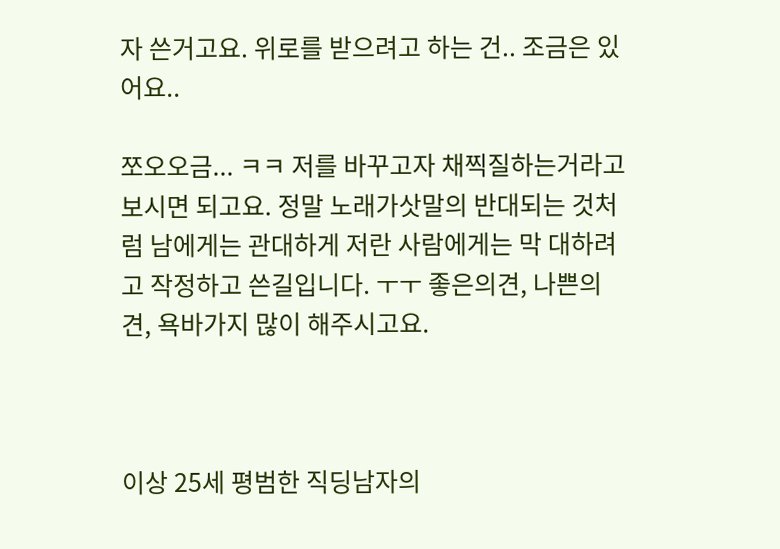자 쓴거고요. 위로를 받으려고 하는 건.. 조금은 있어요..

쪼오오금... ㅋㅋ 저를 바꾸고자 채찍질하는거라고 보시면 되고요. 정말 노래가삿말의 반대되는 것처럼 남에게는 관대하게 저란 사람에게는 막 대하려고 작정하고 쓴길입니다. ㅜㅜ 좋은의견, 나쁜의견, 욕바가지 많이 해주시고요.



이상 25세 평범한 직딩남자의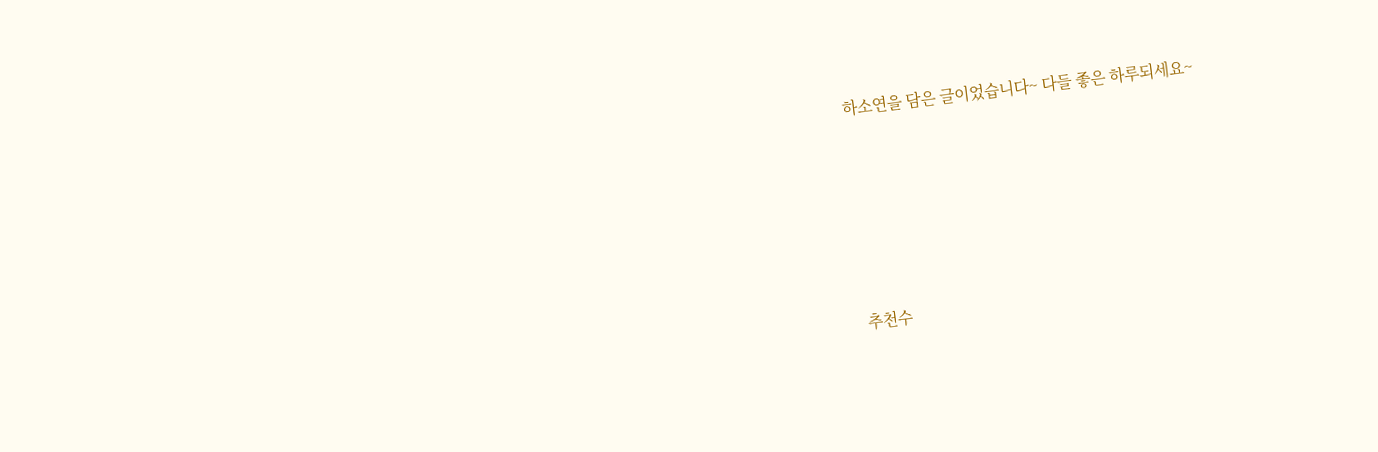하소연을 담은 글이었습니다~ 다들 좋은 하루되세요~









추천수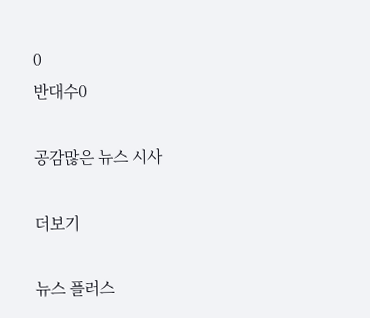0
반대수0

공감많은 뉴스 시사

더보기

뉴스 플러스